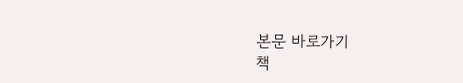본문 바로가기
책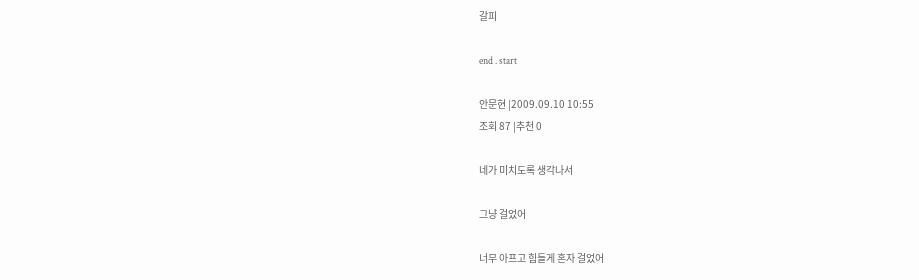갈피

end . start

안문현 |2009.09.10 10:55
조회 87 |추천 0

네가 미치도록 생각나서

그냥 걸었어

너무 아프고 힘들게 혼자 걸었어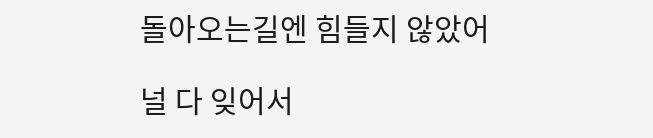돌아오는길엔 힘들지 않았어

널 다 잊어서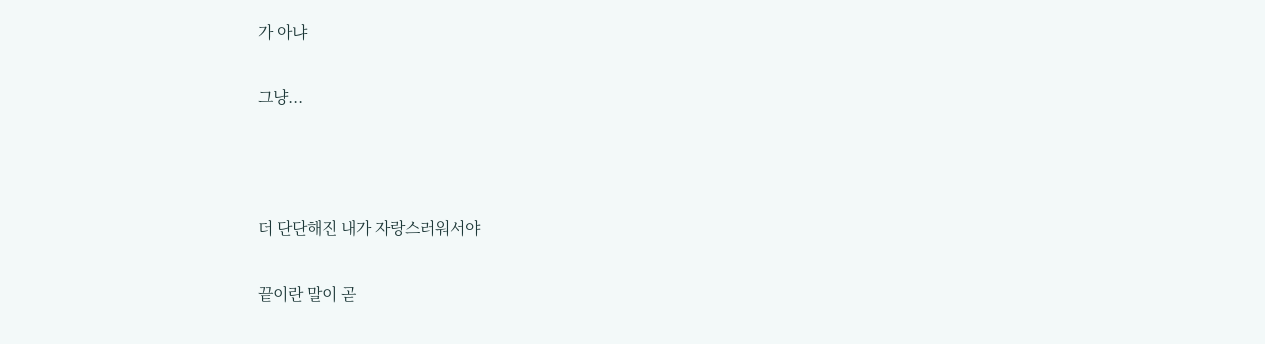가 아냐

그냥...



더 단단해진 내가 자랑스러워서야

끝이란 말이 곧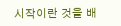시작이란 것을 배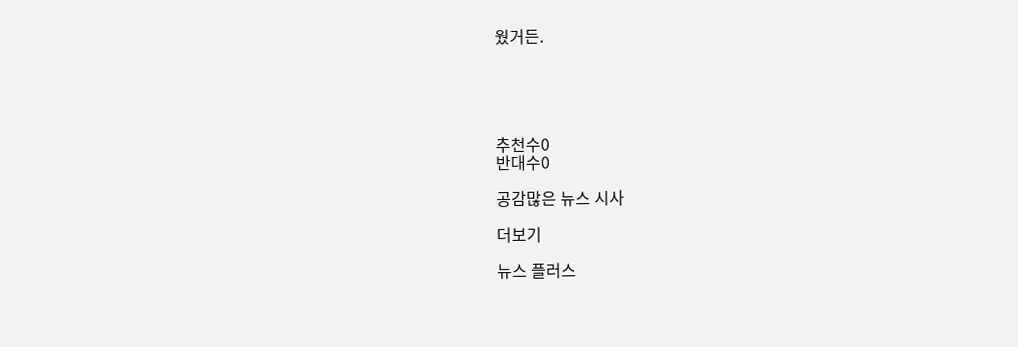웠거든.





추천수0
반대수0

공감많은 뉴스 시사

더보기

뉴스 플러스